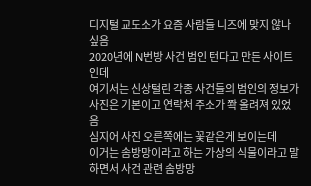디지털 교도소가 요즘 사람들 니즈에 맞지 않나 싶음
2020년에 N번방 사건 범인 턴다고 만든 사이트인데
여기서는 신상털린 각종 사건들의 범인의 정보가 사진은 기본이고 연락처 주소가 쫙 올려져 있었음
심지어 사진 오른쪽에는 꽃같은게 보이는데
이거는 솜방망이라고 하는 가상의 식물이라고 말하면서 사건 관련 솜방망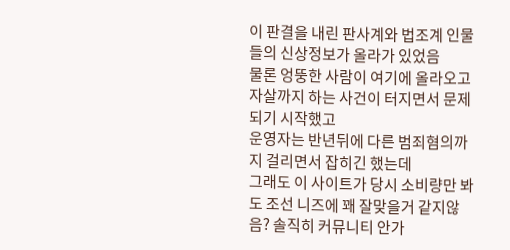이 판결을 내린 판사계와 법조계 인물들의 신상정보가 올라가 있었음
물론 엉뚱한 사람이 여기에 올라오고 자살까지 하는 사건이 터지면서 문제되기 시작했고
운영자는 반년뒤에 다른 범죄혐의까지 걸리면서 잡히긴 했는데
그래도 이 사이트가 당시 소비량만 봐도 조선 니즈에 꽤 잘맞을거 같지않음? 솔직히 커뮤니티 안가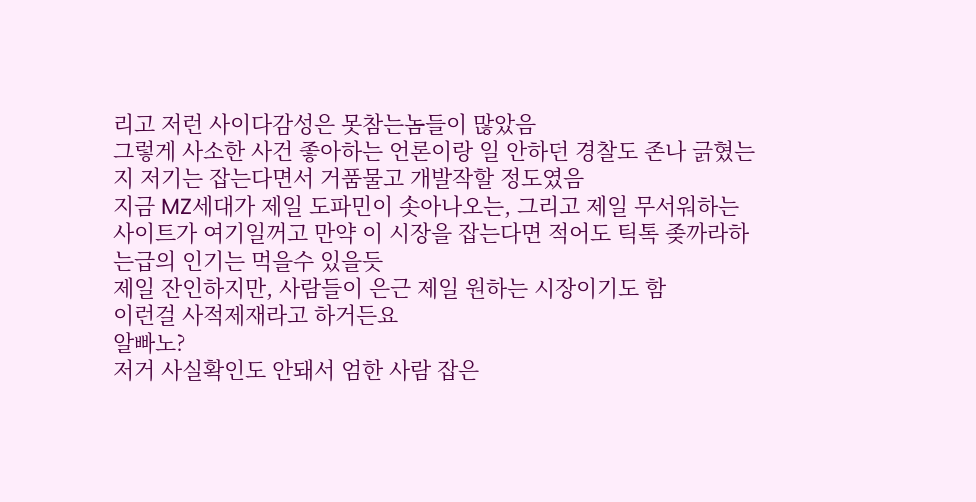리고 저런 사이다감성은 못참는놈들이 많았음
그렇게 사소한 사건 좋아하는 언론이랑 일 안하던 경찰도 존나 긁혔는지 저기는 잡는다면서 거품물고 개발작할 정도였음
지금 MZ세대가 제일 도파민이 솟아나오는, 그리고 제일 무서워하는 사이트가 여기일꺼고 만약 이 시장을 잡는다면 적어도 틱톡 좆까라하는급의 인기는 먹을수 있을듯
제일 잔인하지만, 사람들이 은근 제일 원하는 시장이기도 함
이런걸 사적제재라고 하거든요
알빠노?
저거 사실확인도 안돼서 엄한 사람 잡은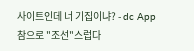사이트인데 너 기집이냐? - dc App
참으로 "조선"스럽다